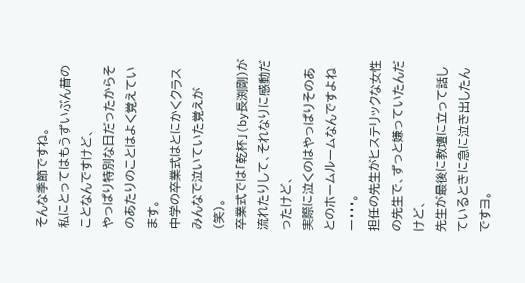そんな季節ですね。
私にとってはもうずいぶん昔のことなんですけど、
やっぱり特別な日だったからそのあたりのことはよく覚えています。
中学の卒業式はとにかくクラスみんなで泣いていた覚えが(笑)。
卒業式では「乾杯」(by長渕剛)が流れたりして、それなりに感動だったけど、
実際に泣くのはやっぱりそのあとのホームルームなんですよねー・・・。
担任の先生がヒステリックな女性の先生で、ずっと嫌っていたんだけど、
先生が最後に教壇に立って話しているときに急に泣き出したんですヨ。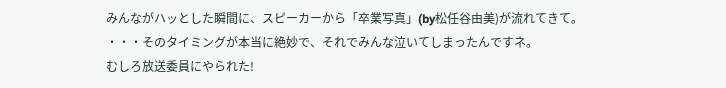みんながハッとした瞬間に、スピーカーから「卒業写真」(by松任谷由美)が流れてきて。
・・・そのタイミングが本当に絶妙で、それでみんな泣いてしまったんですネ。
むしろ放送委員にやられた!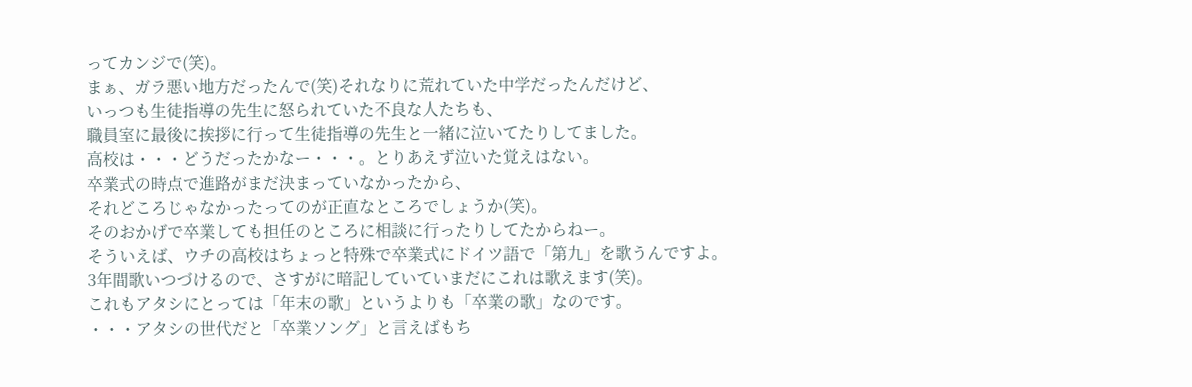ってカンジで(笑)。
まぁ、ガラ悪い地方だったんで(笑)それなりに荒れていた中学だったんだけど、
いっつも生徒指導の先生に怒られていた不良な人たちも、
職員室に最後に挨拶に行って生徒指導の先生と一緒に泣いてたりしてました。
高校は・・・どうだったかなー・・・。とりあえず泣いた覚えはない。
卒業式の時点で進路がまだ決まっていなかったから、
それどころじゃなかったってのが正直なところでしょうか(笑)。
そのおかげで卒業しても担任のところに相談に行ったりしてたからねー。
そういえば、ウチの高校はちょっと特殊で卒業式にドイツ語で「第九」を歌うんですよ。
3年間歌いつづけるので、さすがに暗記していていまだにこれは歌えます(笑)。
これもアタシにとっては「年末の歌」というよりも「卒業の歌」なのです。
・・・アタシの世代だと「卒業ソング」と言えばもち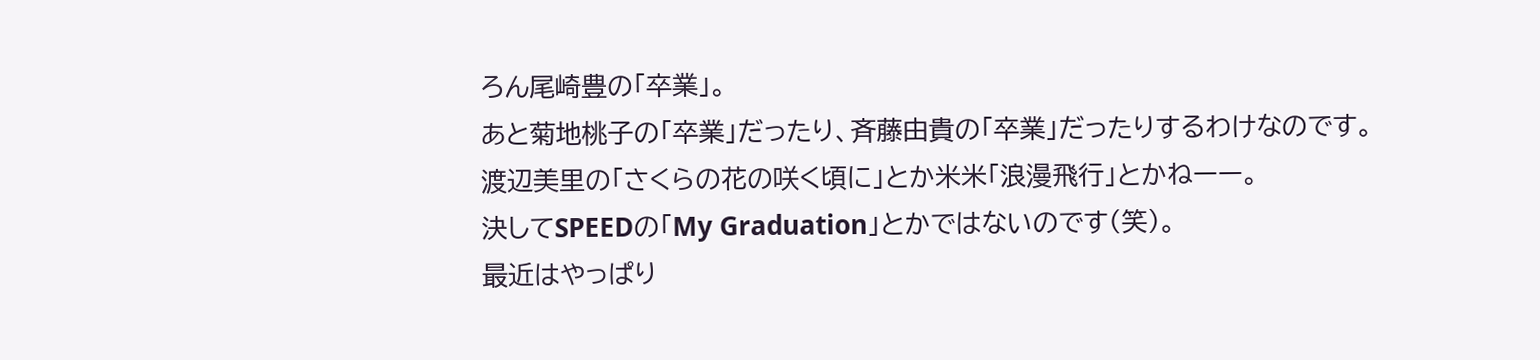ろん尾崎豊の「卒業」。
あと菊地桃子の「卒業」だったり、斉藤由貴の「卒業」だったりするわけなのです。
渡辺美里の「さくらの花の咲く頃に」とか米米「浪漫飛行」とかねーー。
決してSPEEDの「My Graduation」とかではないのです(笑)。
最近はやっぱり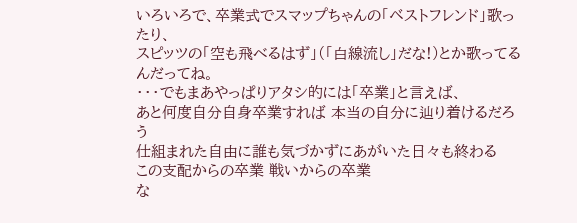いろいろで、卒業式でスマップちゃんの「ベストフレンド」歌ったり、
スピッツの「空も飛べるはず」(「白線流し」だな!)とか歌ってるんだってね。
・・・でもまあやっぱりアタシ的には「卒業」と言えば、
あと何度自分自身卒業すれば 本当の自分に辿り着けるだろう
仕組まれた自由に誰も気づかずにあがいた日々も終わる
この支配からの卒業 戦いからの卒業
な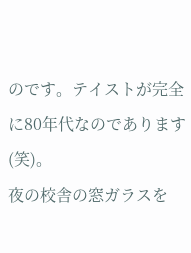のです。テイストが完全に80年代なのであります(笑)。
夜の校舎の窓ガラスを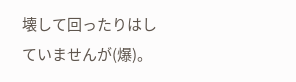壊して回ったりはしていませんが(爆)。